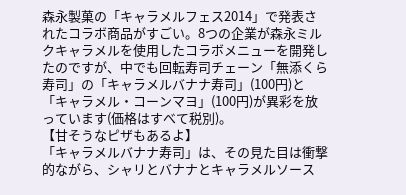森永製菓の「キャラメルフェス2014」で発表されたコラボ商品がすごい。8つの企業が森永ミルクキャラメルを使用したコラボメニューを開発したのですが、中でも回転寿司チェーン「無添くら寿司」の「キャラメルバナナ寿司」(100円)と「キャラメル・コーンマヨ」(100円)が異彩を放っています(価格はすべて税別)。
【甘そうなピザもあるよ】
「キャラメルバナナ寿司」は、その見た目は衝撃的ながら、シャリとバナナとキャラメルソース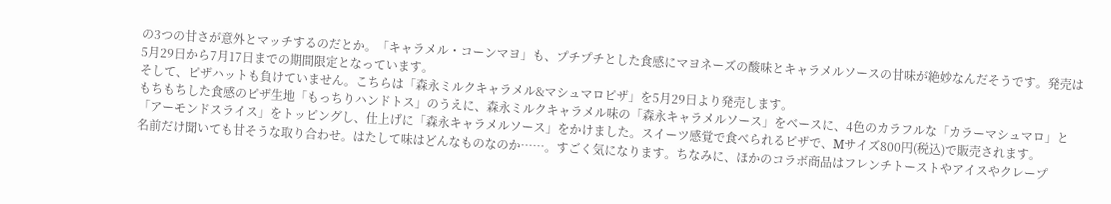の3つの甘さが意外とマッチするのだとか。「キャラメル・コーンマヨ」も、プチプチとした食感にマヨネーズの酸味とキャラメルソースの甘味が絶妙なんだそうです。発売は5月29日から7月17日までの期間限定となっています。
そして、ピザハットも負けていません。こちらは「森永ミルクキャラメル&マシュマロピザ」を5月29日より発売します。
もちもちした食感のピザ生地「もっちりハンドトス」のうえに、森永ミルクキャラメル味の「森永キャラメルソース」をベースに、4色のカラフルな「カラーマシュマロ」と「アーモンドスライス」をトッピングし、仕上げに「森永キャラメルソース」をかけました。スイーツ感覚で食べられるピザで、Mサイズ800円(税込)で販売されます。
名前だけ聞いても甘そうな取り合わせ。はたして味はどんなものなのか……。すごく気になります。ちなみに、ほかのコラボ商品はフレンチトーストやアイスやクレープ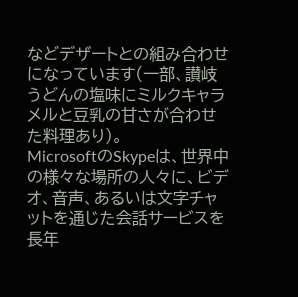などデザートとの組み合わせになっています(一部、讃岐うどんの塩味にミルクキャラメルと豆乳の甘さが合わせた料理あり)。
MicrosoftのSkypeは、世界中の様々な場所の人々に、ビデオ、音声、あるいは文字チャットを通じた会話サービスを長年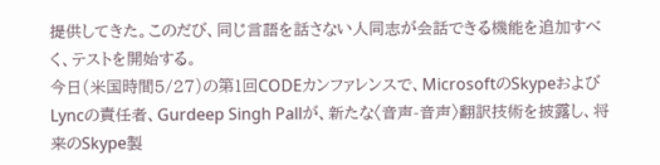提供してきた。このだび、同じ言語を話さない人同志が会話できる機能を追加すべく、テストを開始する。
今日(米国時間5/27)の第1回CODEカンファレンスで、MicrosoftのSkypeおよびLyncの責任者、Gurdeep Singh Pallが、新たな〈音声-音声〉翻訳技術を披露し、将来のSkype製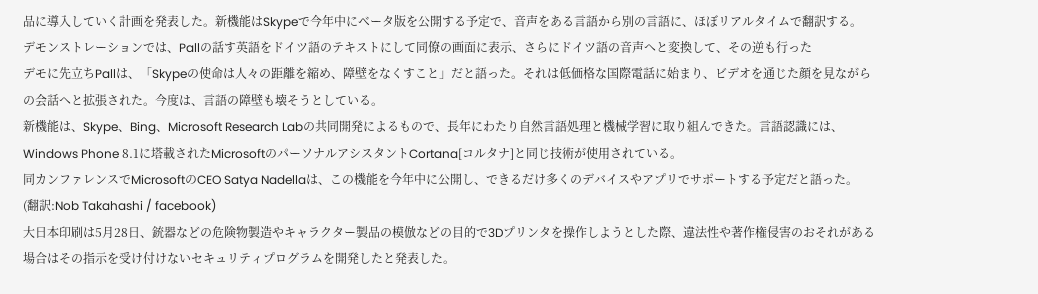品に導入していく計画を発表した。新機能はSkypeで今年中にベータ版を公開する予定で、音声をある言語から別の言語に、ほぼリアルタイムで翻訳する。
デモンストレーションでは、Pallの話す英語をドイツ語のテキストにして同僚の画面に表示、さらにドイツ語の音声へと変換して、その逆も行った
デモに先立ちPallは、「Skypeの使命は人々の距離を縮め、障壁をなくすこと」だと語った。それは低価格な国際電話に始まり、ビデオを通じた顔を見ながらの会話へと拡張された。今度は、言語の障壁も壊そうとしている。
新機能は、Skype、Bing、Microsoft Research Labの共同開発によるもので、長年にわたり自然言語処理と機械学習に取り組んできた。言語認識には、Windows Phone 8.1に塔載されたMicrosoftのパーソナルアシスタントCortana[コルタナ]と同じ技術が使用されている。
同カンファレンスでMicrosoftのCEO Satya Nadellaは、この機能を今年中に公開し、できるだけ多くのデバイスやアプリでサポートする予定だと語った。
(翻訳:Nob Takahashi / facebook)
大日本印刷は5月28日、銃器などの危険物製造やキャラクター製品の模倣などの目的で3Dプリンタを操作しようとした際、違法性や著作権侵害のおそれがある場合はその指示を受け付けないセキュリティプログラムを開発したと発表した。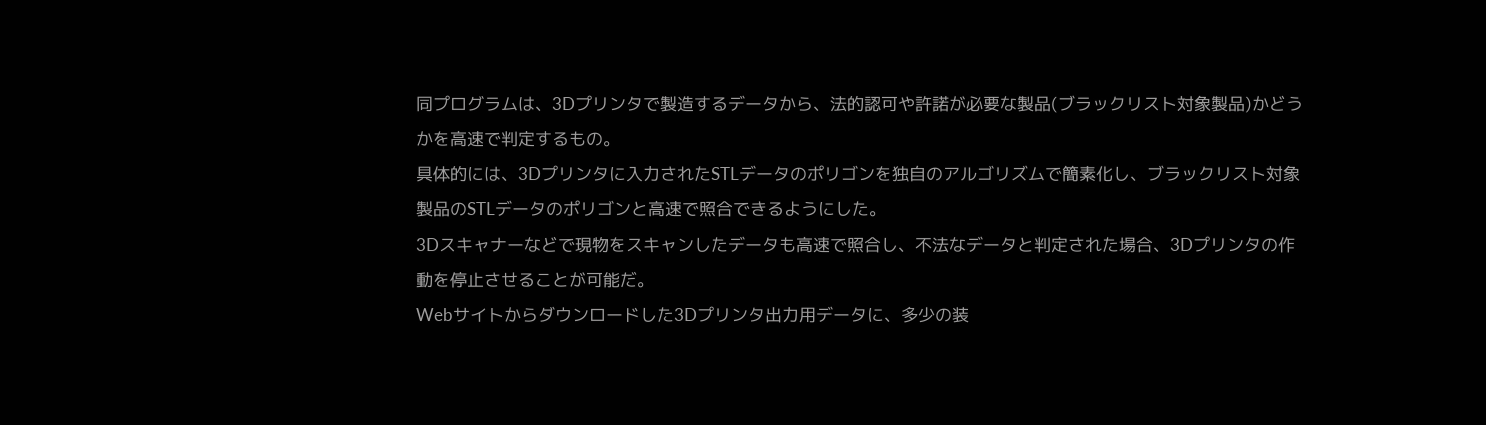同プログラムは、3Dプリンタで製造するデータから、法的認可や許諾が必要な製品(ブラックリスト対象製品)かどうかを高速で判定するもの。
具体的には、3Dプリンタに入力されたSTLデータのポリゴンを独自のアルゴリズムで簡素化し、ブラックリスト対象製品のSTLデータのポリゴンと高速で照合できるようにした。
3Dスキャナーなどで現物をスキャンしたデータも高速で照合し、不法なデータと判定された場合、3Dプリンタの作動を停止させることが可能だ。
Webサイトからダウンロードした3Dプリンタ出力用データに、多少の装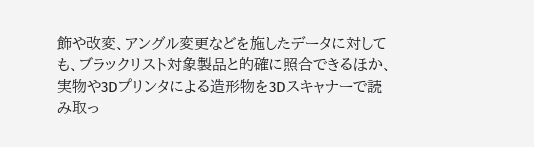飾や改変、アングル変更などを施したデータに対しても、ブラックリスト対象製品と的確に照合できるほか、実物や3Dプリンタによる造形物を3Dスキャナーで読み取っ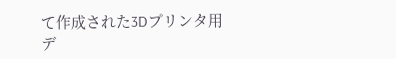て作成された3Dプリンタ用デ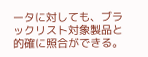ータに対しても、ブラックリスト対象製品と的確に照合ができる。